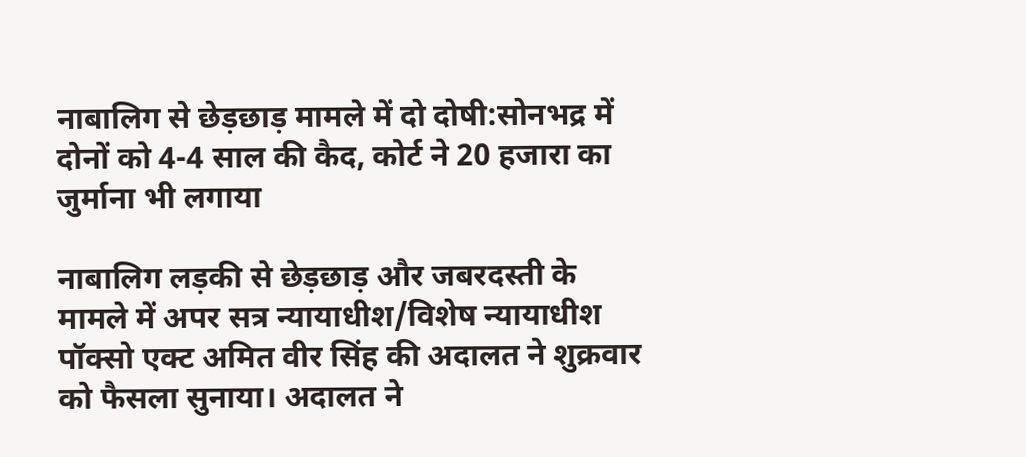नाबालिग से छेड़छाड़ मामले में दो दोषी:सोनभद्र में दोनों को 4-4 साल की कैद, कोर्ट ने 20 हजारा का जुर्माना भी लगाया

नाबालिग लड़की से छेड़छाड़ और जबरदस्ती के मामले में अपर सत्र न्यायाधीश/विशेष न्यायाधीश पॉक्सो एक्ट अमित वीर सिंह की अदालत ने शुक्रवार को फैसला सुनाया। अदालत ने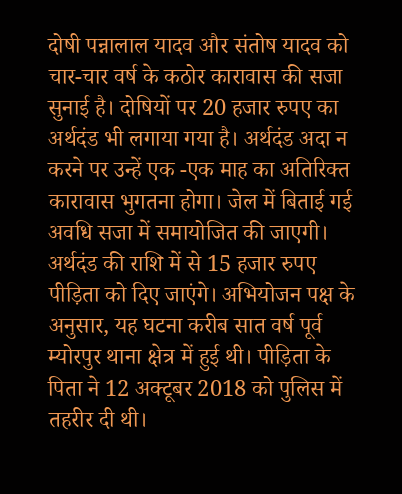दोषी पन्नालाल यादव और संतोष यादव को चार-चार वर्ष के कठोर कारावास की सजा सुनाई है। दोषियों पर 20 हजार रुपए का अर्थदंड भी लगाया गया है। अर्थदंड अदा न करने पर उन्हें एक -एक माह का अतिरिक्त कारावास भुगतना होगा। जेल में बिताई गई अवधि सजा में समायोजित की जाएगी। अर्थदंड की राशि में से 15 हजार रुपए पीड़िता को दिए जाएंगे। अभियोजन पक्ष के अनुसार, यह घटना करीब सात वर्ष पूर्व म्योरपुर थाना क्षेत्र में हुई थी। पीड़िता के पिता ने 12 अक्टूबर 2018 को पुलिस में तहरीर दी थी।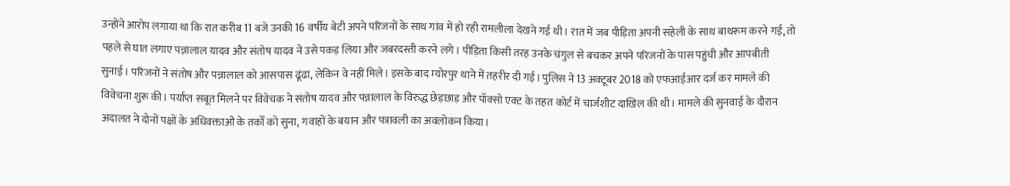उन्होंने आरोप लगाया था कि रात करीब 11 बजे उनकी 16 वर्षीय बेटी अपने परिजनों के साथ गांव में हो रही रामलीला देखने गई थी। रात में जब पीड़िता अपनी सहेली के साथ बाथरूम करने गई, तो पहले से घात लगाए पन्नालाल यादव और संतोष यादव ने उसे पकड़ लिया और जबरदस्ती करने लगे। पीड़िता किसी तरह उनके चंगुल से बचकर अपने परिजनों के पास पहुंची और आपबीती सुनाई। परिजनों ने संतोष और पन्नालाल को आसपास ढूंढा, लेकिन वे नहीं मिले। इसके बाद म्योरपुर थाने में तहरीर दी गई। पुलिस ने 13 अक्टूबर 2018 को एफआईआर दर्ज कर मामले की विवेचना शुरू की। पर्याप्त सबूत मिलने पर विवेचक ने संतोष यादव और पन्नालाल के विरुद्ध छेड़छाड़ और पॉक्सो एक्ट के तहत कोर्ट में चार्जशीट दाखिल की थी। मामले की सुनवाई के दौरान अदालत ने दोनों पक्षों के अधिवक्ताओं के तर्कों को सुना, गवाहों के बयान और पत्रावली का अवलोकन किया।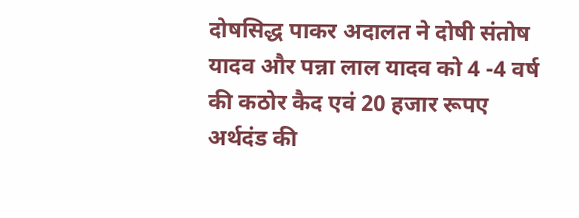दोषसिद्ध पाकर अदालत ने दोषी संतोष यादव और पन्ना लाल यादव को 4 -4 वर्ष की कठोर कैद एवं 20 हजार रूपए अर्थदंड की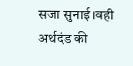सजा सुनाई।वही अर्थदंड की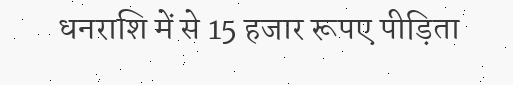धनराशि में से 15 हजार रूपए पीड़िता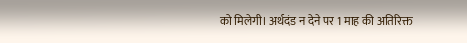को मिलेगी। अर्थदंड न देने पर 1 माह की अतिरिक्त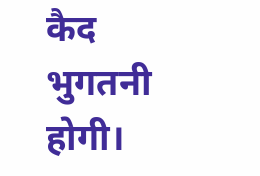कैद भुगतनी होगी।